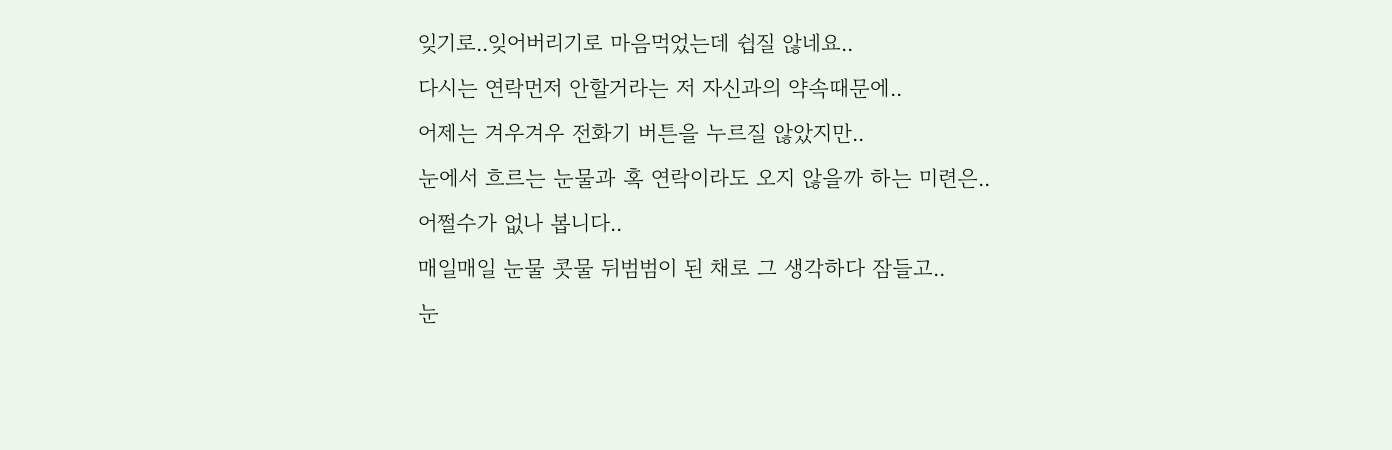잊기로..잊어버리기로 마음먹었는데 쉽질 않네요..
다시는 연락먼저 안할거라는 저 자신과의 약속때문에..
어제는 겨우겨우 전화기 버튼을 누르질 않았지만..
눈에서 흐르는 눈물과 혹 연락이라도 오지 않을까 하는 미련은..
어쩔수가 없나 봅니다..
매일매일 눈물 콧물 뒤범범이 된 채로 그 생각하다 잠들고..
눈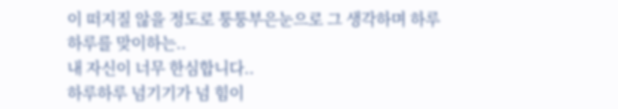이 떠지질 않을 정도로 퉁퉁부은눈으로 그 생각하며 하루하루를 맞이하는..
내 자신이 너무 한심합니다..
하루하루 넘기기가 넘 힘이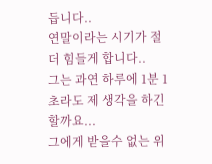듭니다..
연말이라는 시기가 절 더 힘들게 합니다..
그는 과연 하루에 1분 1초라도 제 생각을 하긴할까요...
그에게 받을수 없는 위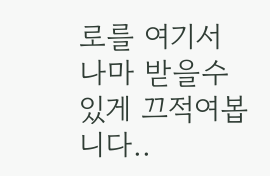로를 여기서나마 받을수 있게 끄적여봅니다..